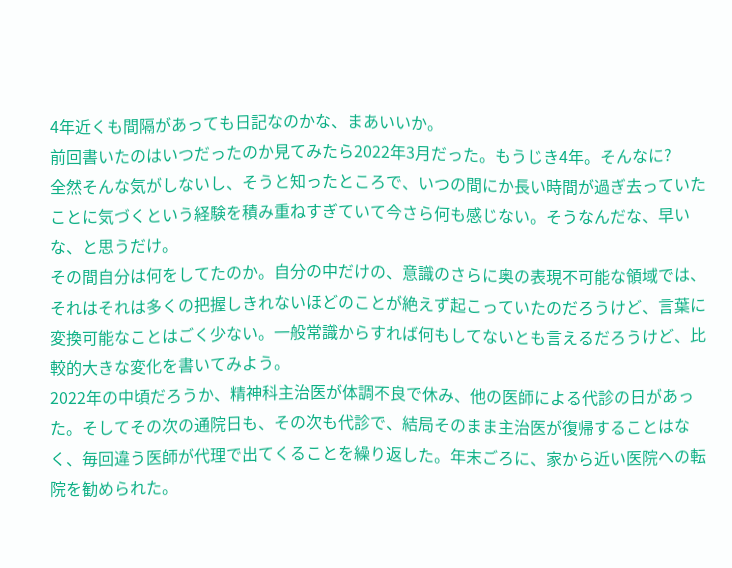4年近くも間隔があっても日記なのかな、まあいいか。
前回書いたのはいつだったのか見てみたら2022年3月だった。もうじき4年。そんなに?
全然そんな気がしないし、そうと知ったところで、いつの間にか長い時間が過ぎ去っていたことに気づくという経験を積み重ねすぎていて今さら何も感じない。そうなんだな、早いな、と思うだけ。
その間自分は何をしてたのか。自分の中だけの、意識のさらに奥の表現不可能な領域では、それはそれは多くの把握しきれないほどのことが絶えず起こっていたのだろうけど、言葉に変換可能なことはごく少ない。一般常識からすれば何もしてないとも言えるだろうけど、比較的大きな変化を書いてみよう。
2022年の中頃だろうか、精神科主治医が体調不良で休み、他の医師による代診の日があった。そしてその次の通院日も、その次も代診で、結局そのまま主治医が復帰することはなく、毎回違う医師が代理で出てくることを繰り返した。年末ごろに、家から近い医院への転院を勧められた。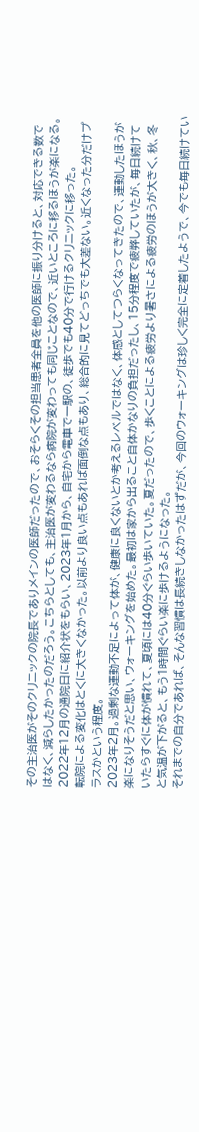その主治医がそのクリニックの院長でありメインの医師だったので、おそらくその担当患者全員を他の医師に振り分けると、対応できる数ではなく、減らしたかったのだろう。こちらとしても、主治医が変わるなら病院が変わっても同じことなので、近いところに移るほうが楽になる。2022年12月の通院日に紹介状をもらい、2023年1月から、自宅から電車で一駅の、徒歩でも40分で行けるクリニックに移った。
転院による変化はとくに大きくなかった。以前より良い点もあれば面倒な点もあり、総合的に見てどっちでも大差ない。近くなった分だけプラスかという程度。
2023年2月。過剰な運動不足によって体が、健康に良くないとか考えるレベルではなく、体感としてつらくなってきたので、運動したほうが楽になりそうだと思い、ウォーキングを始めた。最初は家から出ること自体かなりの負担だったし、15分程度で疲弊していたが、毎日続けていたらすぐに体が慣れて、夏頃には40分ぐらい歩いていた。夏だったので、歩くことによる疲労より暑さによる疲労のほうが大きく、秋、冬と気温が下がると、もう1時間ぐらい楽に歩けるようになった。
それまでの自分であれば、そんな習慣は長続きしなかったはずだが、今回のウォーキングは珍しく完全に定着したようで、今でも毎日続けてい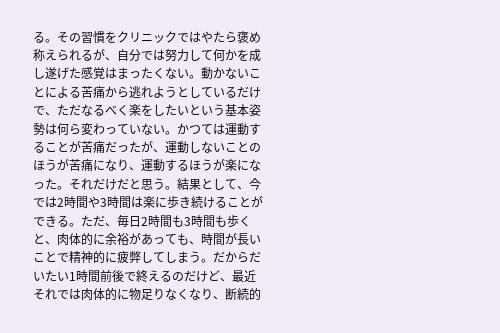る。その習慣をクリニックではやたら褒め称えられるが、自分では努力して何かを成し遂げた感覚はまったくない。動かないことによる苦痛から逃れようとしているだけで、ただなるべく楽をしたいという基本姿勢は何ら変わっていない。かつては運動することが苦痛だったが、運動しないことのほうが苦痛になり、運動するほうが楽になった。それだけだと思う。結果として、今では2時間や3時間は楽に歩き続けることができる。ただ、毎日2時間も3時間も歩くと、肉体的に余裕があっても、時間が長いことで精神的に疲弊してしまう。だからだいたい1時間前後で終えるのだけど、最近それでは肉体的に物足りなくなり、断続的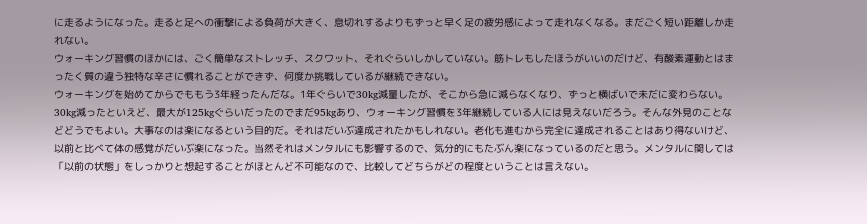に走るようになった。走ると足への衝撃による負荷が大きく、息切れするよりもずっと早く足の疲労感によって走れなくなる。まだごく短い距離しか走れない。
ウォーキング習慣のほかには、ごく簡単なストレッチ、スクワット、それぐらいしかしていない。筋トレもしたほうがいいのだけど、有酸素運動とはまったく質の違う独特な辛さに慣れることができず、何度か挑戦しているが継続できない。
ウォーキングを始めてからでももう3年経ったんだな。1年ぐらいで30kg減量したが、そこから急に減らなくなり、ずっと横ばいで未だに変わらない。30kg減ったといえど、最大が125kgぐらいだったのでまだ95kgあり、ウォーキング習慣を3年継続している人には見えないだろう。そんな外見のことなどどうでもよい。大事なのは楽になるという目的だ。それはだいぶ達成されたかもしれない。老化も進むから完全に達成されることはあり得ないけど、以前と比べて体の感覚がだいぶ楽になった。当然それはメンタルにも影響するので、気分的にもたぶん楽になっているのだと思う。メンタルに関しては「以前の状態」をしっかりと想起することがほとんど不可能なので、比較してどちらがどの程度ということは言えない。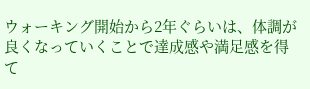ウォーキング開始から2年ぐらいは、体調が良くなっていくことで達成感や満足感を得て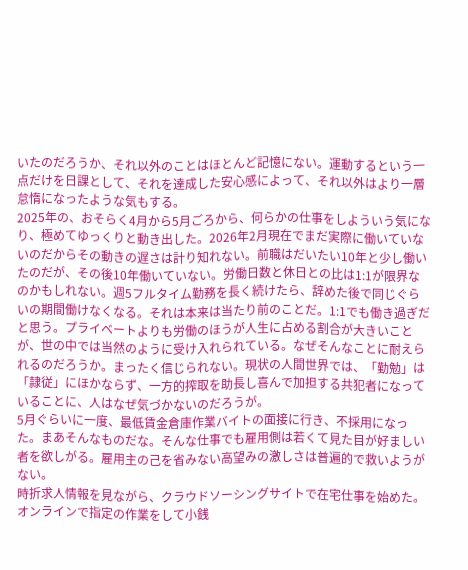いたのだろうか、それ以外のことはほとんど記憶にない。運動するという一点だけを日課として、それを達成した安心感によって、それ以外はより一層怠惰になったような気もする。
2025年の、おそらく4月から5月ごろから、何らかの仕事をしよういう気になり、極めてゆっくりと動き出した。2026年2月現在でまだ実際に働いていないのだからその動きの遅さは計り知れない。前職はだいたい10年と少し働いたのだが、その後10年働いていない。労働日数と休日との比は1:1が限界なのかもしれない。週5フルタイム勤務を長く続けたら、辞めた後で同じぐらいの期間働けなくなる。それは本来は当たり前のことだ。1:1でも働き過ぎだと思う。プライベートよりも労働のほうが人生に占める割合が大きいことが、世の中では当然のように受け入れられている。なぜそんなことに耐えられるのだろうか。まったく信じられない。現状の人間世界では、「勤勉」は「隷従」にほかならず、一方的搾取を助長し喜んで加担する共犯者になっていることに、人はなぜ気づかないのだろうが。
5月ぐらいに一度、最低賃金倉庫作業バイトの面接に行き、不採用になった。まあそんなものだな。そんな仕事でも雇用側は若くて見た目が好ましい者を欲しがる。雇用主の己を省みない高望みの激しさは普遍的で救いようがない。
時折求人情報を見ながら、クラウドソーシングサイトで在宅仕事を始めた。オンラインで指定の作業をして小銭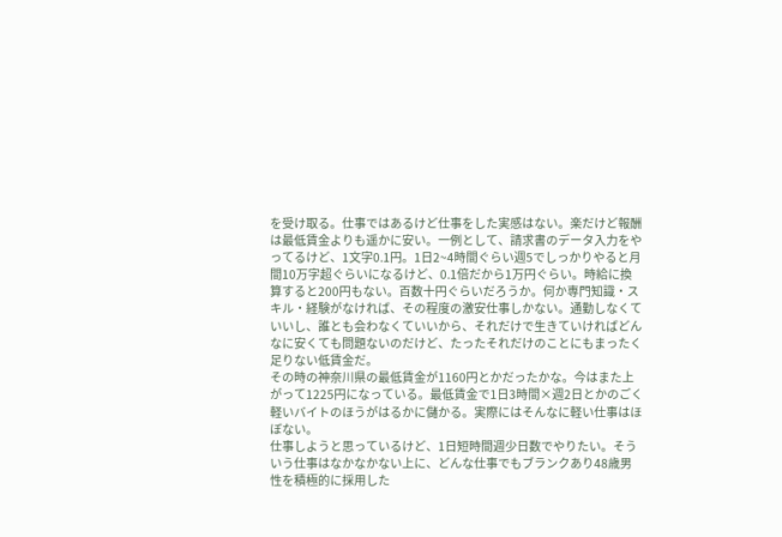を受け取る。仕事ではあるけど仕事をした実感はない。楽だけど報酬は最低賃金よりも遥かに安い。一例として、請求書のデータ入力をやってるけど、1文字0.1円。1日2~4時間ぐらい週5でしっかりやると月間10万字超ぐらいになるけど、0.1倍だから1万円ぐらい。時給に換算すると200円もない。百数十円ぐらいだろうか。何か専門知識・スキル・経験がなければ、その程度の激安仕事しかない。通勤しなくていいし、誰とも会わなくていいから、それだけで生きていければどんなに安くても問題ないのだけど、たったそれだけのことにもまったく足りない低賃金だ。
その時の神奈川県の最低賃金が1160円とかだったかな。今はまた上がって1225円になっている。最低賃金で1日3時間×週2日とかのごく軽いバイトのほうがはるかに儲かる。実際にはそんなに軽い仕事はほぼない。
仕事しようと思っているけど、1日短時間週少日数でやりたい。そういう仕事はなかなかない上に、どんな仕事でもブランクあり48歳男性を積極的に採用した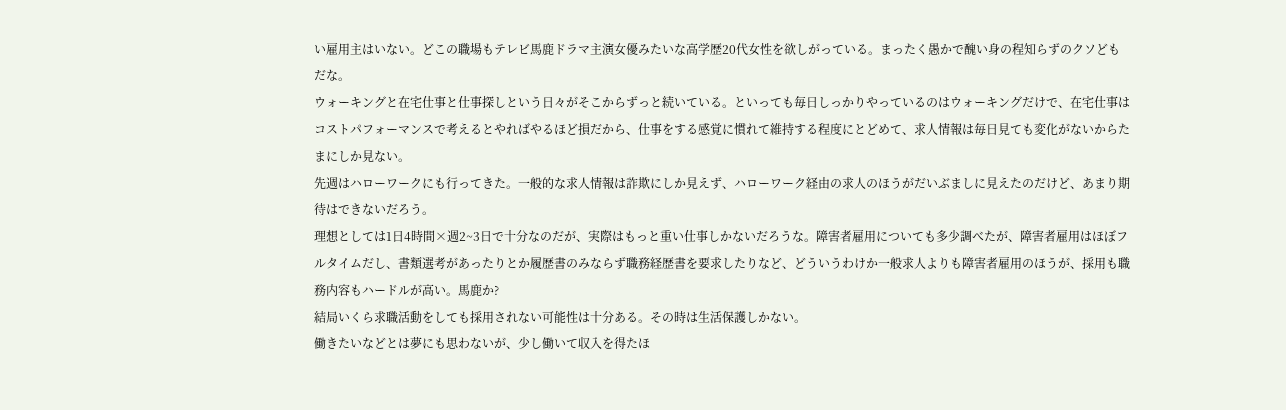い雇用主はいない。どこの職場もテレビ馬鹿ドラマ主演女優みたいな高学歴20代女性を欲しがっている。まったく愚かで醜い身の程知らずのクソどもだな。
ウォーキングと在宅仕事と仕事探しという日々がそこからずっと続いている。といっても毎日しっかりやっているのはウォーキングだけで、在宅仕事はコストパフォーマンスで考えるとやればやるほど損だから、仕事をする感覚に慣れて維持する程度にとどめて、求人情報は毎日見ても変化がないからたまにしか見ない。
先週はハローワークにも行ってきた。一般的な求人情報は詐欺にしか見えず、ハローワーク経由の求人のほうがだいぶましに見えたのだけど、あまり期待はできないだろう。
理想としては1日4時間×週2~3日で十分なのだが、実際はもっと重い仕事しかないだろうな。障害者雇用についても多少調べたが、障害者雇用はほぼフルタイムだし、書類選考があったりとか履歴書のみならず職務経歴書を要求したりなど、どういうわけか一般求人よりも障害者雇用のほうが、採用も職務内容もハードルが高い。馬鹿か?
結局いくら求職活動をしても採用されない可能性は十分ある。その時は生活保護しかない。
働きたいなどとは夢にも思わないが、少し働いて収入を得たほ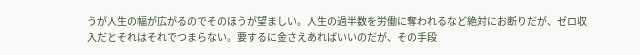うが人生の幅が広がるのでそのほうが望ましい。人生の過半数を労働に奪われるなど絶対にお断りだが、ゼロ収入だとそれはそれでつまらない。要するに金さえあればいいのだが、その手段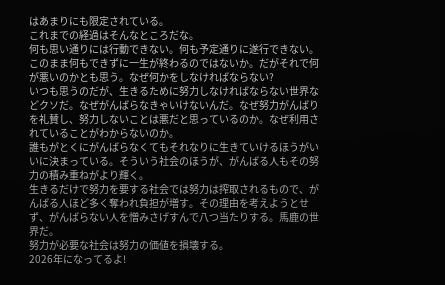はあまりにも限定されている。
これまでの経過はそんなところだな。
何も思い通りには行動できない。何も予定通りに遂行できない。このまま何もできずに一生が終わるのではないか。だがそれで何が悪いのかとも思う。なぜ何かをしなければならない?
いつも思うのだが、生きるために努力しなければならない世界などクソだ。なぜがんばらなきゃいけないんだ。なぜ努力がんばりを礼賛し、努力しないことは悪だと思っているのか。なぜ利用されていることがわからないのか。
誰もがとくにがんばらなくてもそれなりに生きていけるほうがいいに決まっている。そういう社会のほうが、がんばる人もその努力の積み重ねがより輝く。
生きるだけで努力を要する社会では努力は搾取されるもので、がんばる人ほど多く奪われ負担が増す。その理由を考えようとせず、がんばらない人を憎みさげすんで八つ当たりする。馬鹿の世界だ。
努力が必要な社会は努力の価値を損壊する。
2026年になってるよ!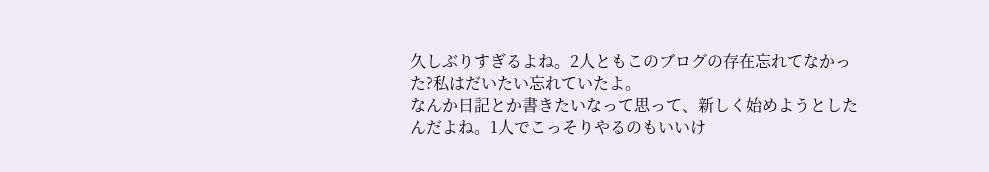久しぶりすぎるよね。2人ともこのブログの存在忘れてなかった?私はだいたい忘れていたよ。
なんか日記とか書きたいなって思って、新しく始めようとしたんだよね。1人でこっそりやるのもいいけ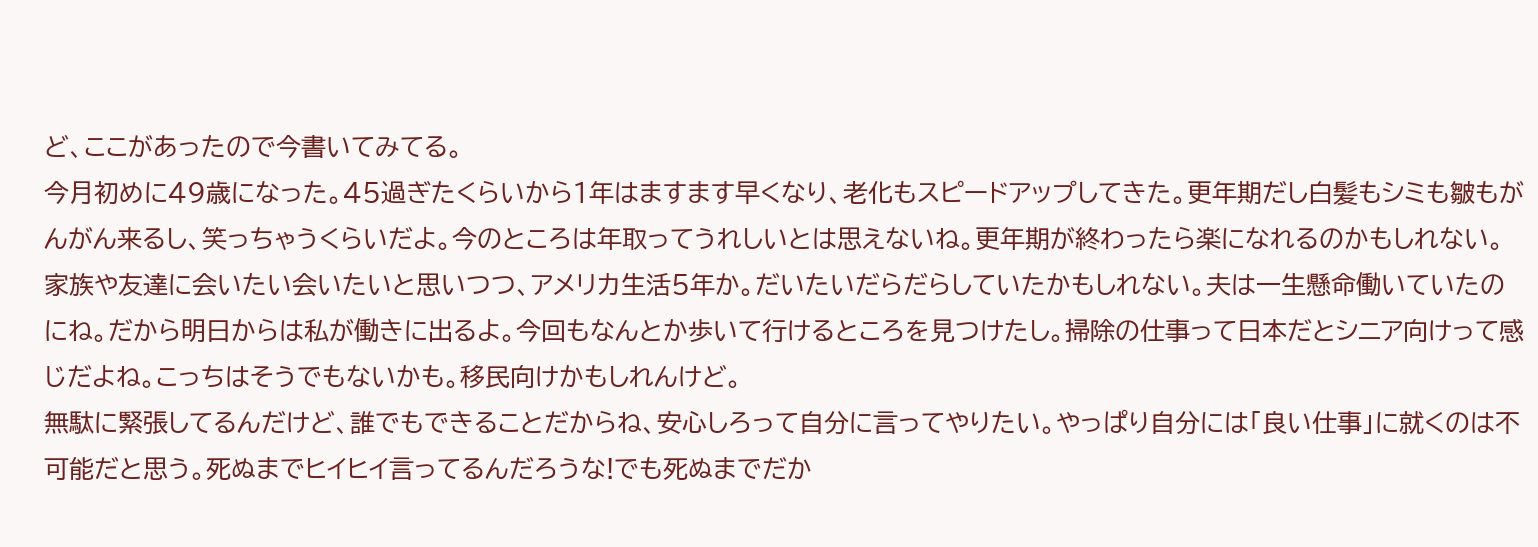ど、ここがあったので今書いてみてる。
今月初めに49歳になった。45過ぎたくらいから1年はますます早くなり、老化もスピードアップしてきた。更年期だし白髪もシミも皺もがんがん来るし、笑っちゃうくらいだよ。今のところは年取ってうれしいとは思えないね。更年期が終わったら楽になれるのかもしれない。
家族や友達に会いたい会いたいと思いつつ、アメリカ生活5年か。だいたいだらだらしていたかもしれない。夫は一生懸命働いていたのにね。だから明日からは私が働きに出るよ。今回もなんとか歩いて行けるところを見つけたし。掃除の仕事って日本だとシニア向けって感じだよね。こっちはそうでもないかも。移民向けかもしれんけど。
無駄に緊張してるんだけど、誰でもできることだからね、安心しろって自分に言ってやりたい。やっぱり自分には「良い仕事」に就くのは不可能だと思う。死ぬまでヒイヒイ言ってるんだろうな!でも死ぬまでだか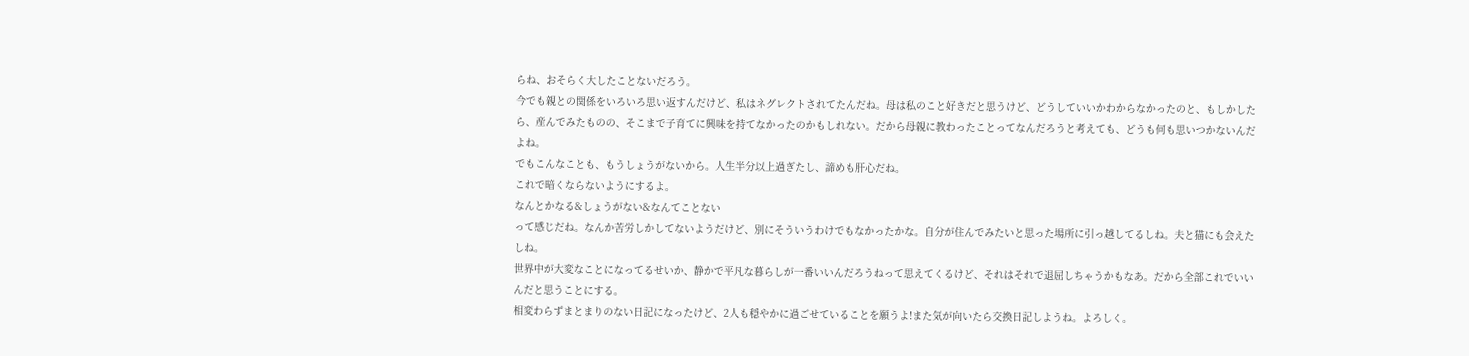らね、おそらく大したことないだろう。
今でも親との関係をいろいろ思い返すんだけど、私はネグレクトされてたんだね。母は私のこと好きだと思うけど、どうしていいかわからなかったのと、もしかしたら、産んでみたものの、そこまで子育てに興味を持てなかったのかもしれない。だから母親に教わったことってなんだろうと考えても、どうも何も思いつかないんだよね。
でもこんなことも、もうしょうがないから。人生半分以上過ぎたし、諦めも肝心だね。
これで暗くならないようにするよ。
なんとかなる&しょうがない&なんてことない
って感じだね。なんか苦労しかしてないようだけど、別にそういうわけでもなかったかな。自分が住んでみたいと思った場所に引っ越してるしね。夫と猫にも会えたしね。
世界中が大変なことになってるせいか、静かで平凡な暮らしが一番いいんだろうねって思えてくるけど、それはそれで退屈しちゃうかもなあ。だから全部これでいいんだと思うことにする。
相変わらずまとまりのない日記になったけど、2人も穏やかに過ごせていることを願うよ!また気が向いたら交換日記しようね。よろしく。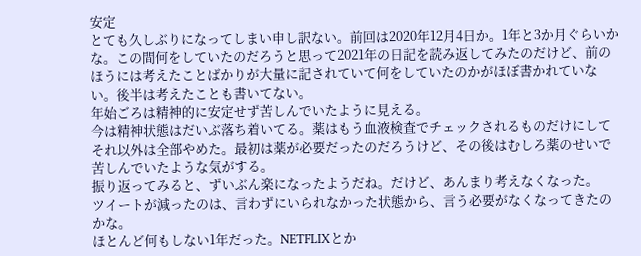安定
とても久しぶりになってしまい申し訳ない。前回は2020年12月4日か。1年と3か月ぐらいかな。この間何をしていたのだろうと思って2021年の日記を読み返してみたのだけど、前のほうには考えたことばかりが大量に記されていて何をしていたのかがほぼ書かれていない。後半は考えたことも書いてない。
年始ごろは精神的に安定せず苦しんでいたように見える。
今は精神状態はだいぶ落ち着いてる。薬はもう血液検査でチェックされるものだけにしてそれ以外は全部やめた。最初は薬が必要だったのだろうけど、その後はむしろ薬のせいで苦しんでいたような気がする。
振り返ってみると、ずいぶん楽になったようだね。だけど、あんまり考えなくなった。
ツイートが減ったのは、言わずにいられなかった状態から、言う必要がなくなってきたのかな。
ほとんど何もしない1年だった。NETFLIXとか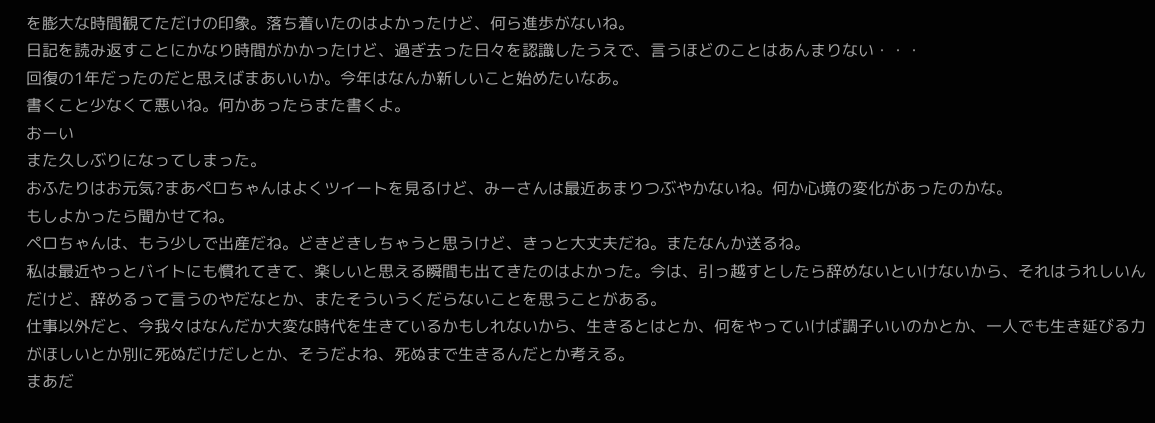を膨大な時間観てただけの印象。落ち着いたのはよかったけど、何ら進歩がないね。
日記を読み返すことにかなり時間がかかったけど、過ぎ去った日々を認識したうえで、言うほどのことはあんまりない・・・
回復の1年だったのだと思えばまあいいか。今年はなんか新しいこと始めたいなあ。
書くこと少なくて悪いね。何かあったらまた書くよ。
おーい
また久しぶりになってしまった。
おふたりはお元気?まあペロちゃんはよくツイートを見るけど、みーさんは最近あまりつぶやかないね。何か心境の変化があったのかな。
もしよかったら聞かせてね。
ペロちゃんは、もう少しで出産だね。どきどきしちゃうと思うけど、きっと大丈夫だね。またなんか送るね。
私は最近やっとバイトにも慣れてきて、楽しいと思える瞬間も出てきたのはよかった。今は、引っ越すとしたら辞めないといけないから、それはうれしいんだけど、辞めるって言うのやだなとか、またそういうくだらないことを思うことがある。
仕事以外だと、今我々はなんだか大変な時代を生きているかもしれないから、生きるとはとか、何をやっていけば調子いいのかとか、一人でも生き延びる力がほしいとか別に死ぬだけだしとか、そうだよね、死ぬまで生きるんだとか考える。
まあだ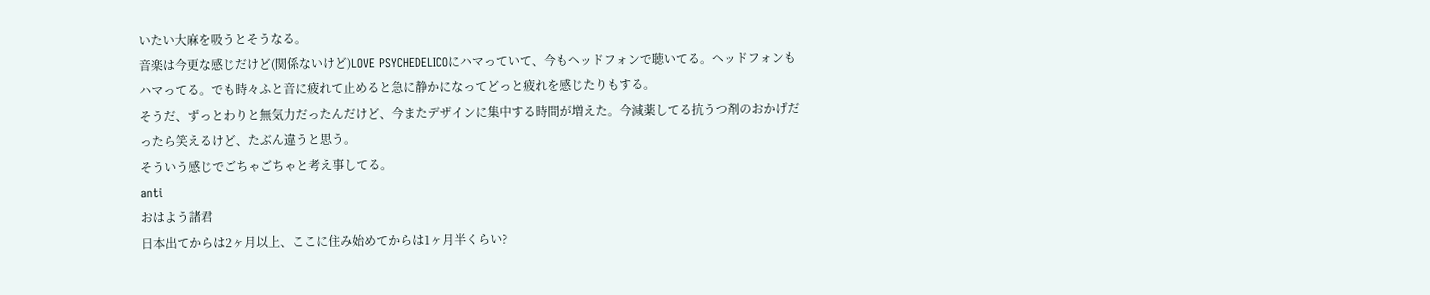いたい大麻を吸うとそうなる。
音楽は今更な感じだけど(関係ないけど)LOVE PSYCHEDELICOにハマっていて、今もヘッドフォンで聴いてる。ヘッドフォンもハマってる。でも時々ふと音に疲れて止めると急に静かになってどっと疲れを感じたりもする。
そうだ、ずっとわりと無気力だったんだけど、今またデザインに集中する時間が増えた。今減薬してる抗うつ剤のおかげだったら笑えるけど、たぶん違うと思う。
そういう感じでごちゃごちゃと考え事してる。
anti
おはよう諸君
日本出てからは2ヶ月以上、ここに住み始めてからは1ヶ月半くらい?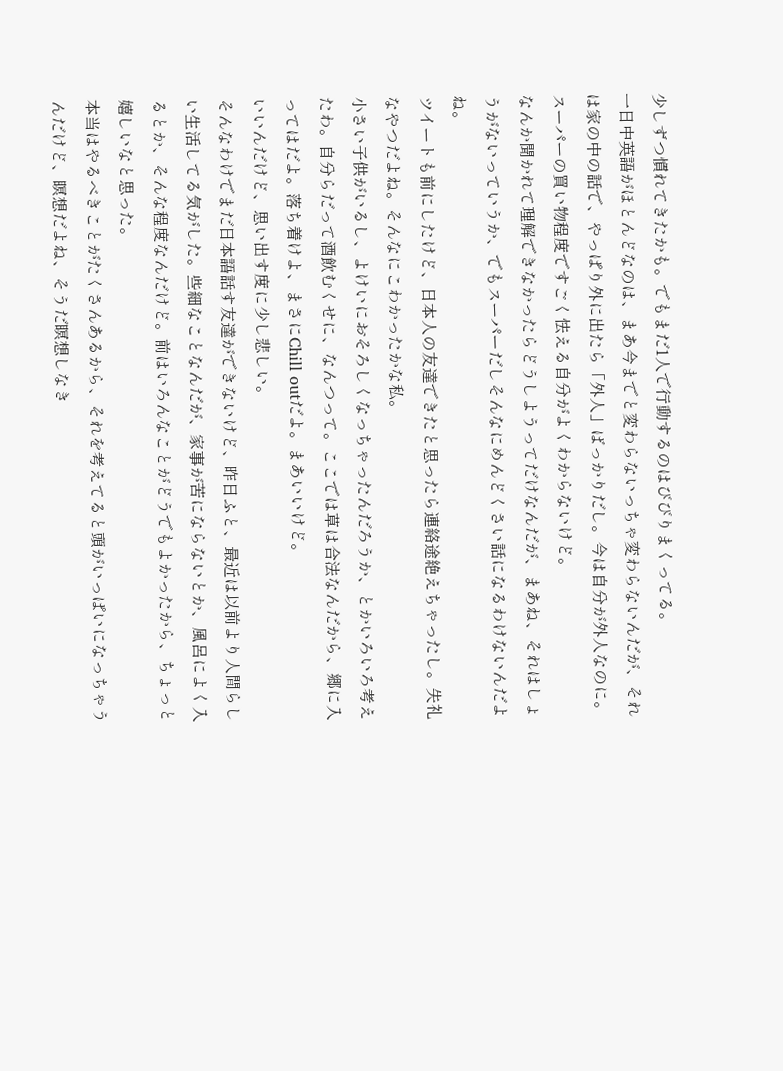少しずつ慣れてきたかも。でもまだ1人で行動するのはびびりまくってる。
一日中英語がほとんどなのは、まあ今までと変わらないっちゃ変わらないんだが、それは家の中の話で、やっぱり外に出たら「外人」ばっかりだし。今は自分が外人なのに。
スーパーの買い物程度ですごく怯える自分がよくわからないけど。
なんか聞かれて理解できなかったらどうしようってだけなんだが、まあね、それはしょうがないっていうか、でもスーパーだしそんなにめんどくさい話になるわけないんだよね。
ツイートも前にしたけど、日本人の友達できたと思ったら連絡途絶えちゃったし。失礼なやつだよね。そんなにこわかったかな私。
小さい子供がいるし、よけいにおそろしくなっちゃったんだろうか、とかいろいろ考えたわ。自分らだって酒飲むくせに、なんつって。ここでは草は合法なんだから、郷に入ってはだよ。落ち着けよ、まさにChill outだよ。まあいいけど。
いいんだけど、思い出す度に少し悲しい。
そんなわけでまだ日本語話す友達ができないけど、昨日ふと、最近は以前より人間らしい生活してる気がした。些細なことなんだが、家事が苦にならないとか、風呂によく入るとか、そんな程度なんだけど。前はいろんなことがどうでもよかったから、ちょっと嬉しいなと思った。
本当はやるべきことがたくさんあるから、それを考えてると頭がいっぱいになっちゃうんだけど、瞑想だよね、そうだ瞑想しなき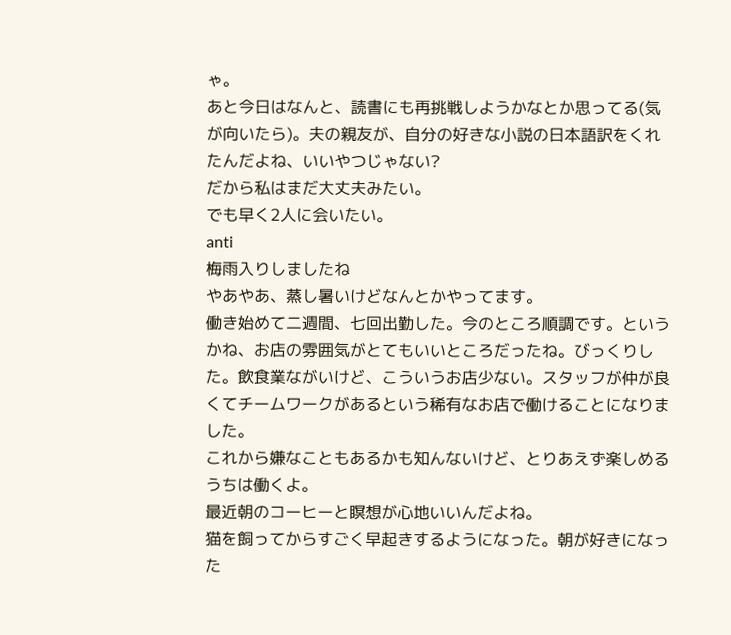ゃ。
あと今日はなんと、読書にも再挑戦しようかなとか思ってる(気が向いたら)。夫の親友が、自分の好きな小説の日本語訳をくれたんだよね、いいやつじゃない?
だから私はまだ大丈夫みたい。
でも早く2人に会いたい。
anti
梅雨入りしましたね
やあやあ、蒸し暑いけどなんとかやってます。
働き始めて二週間、七回出勤した。今のところ順調です。というかね、お店の雰囲気がとてもいいところだったね。びっくりした。飲食業ながいけど、こういうお店少ない。スタッフが仲が良くてチームワークがあるという稀有なお店で働けることになりました。
これから嫌なこともあるかも知んないけど、とりあえず楽しめるうちは働くよ。
最近朝のコーヒーと瞑想が心地いいんだよね。
猫を飼ってからすごく早起きするようになった。朝が好きになった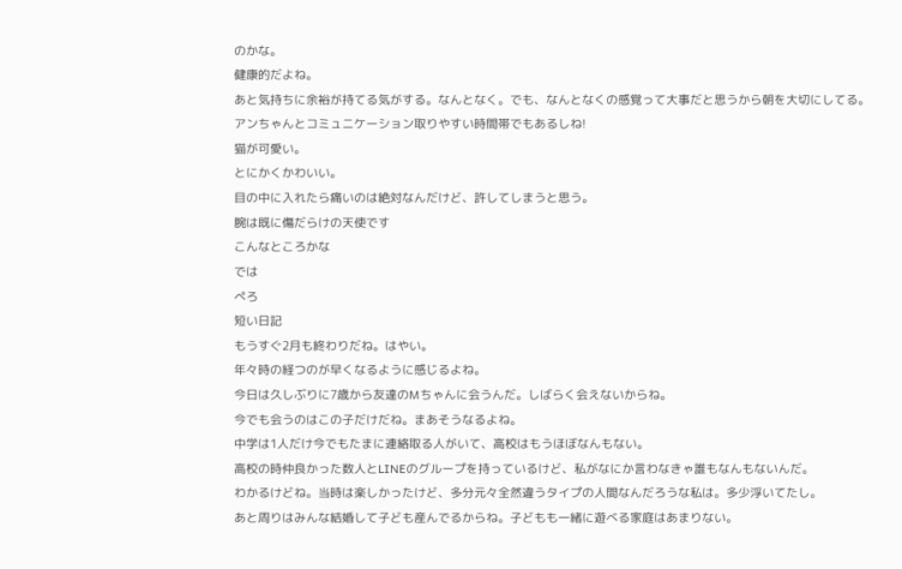のかな。
健康的だよね。
あと気持ちに余裕が持てる気がする。なんとなく。でも、なんとなくの感覚って大事だと思うから朝を大切にしてる。
アンちゃんとコミュニケーション取りやすい時間帯でもあるしね!
猫が可愛い。
とにかくかわいい。
目の中に入れたら痛いのは絶対なんだけど、許してしまうと思う。
腕は既に傷だらけの天使です
こんなところかな
では
ぺろ
短い日記
もうすぐ2月も終わりだね。はやい。
年々時の経つのが早くなるように感じるよね。
今日は久しぶりに7歳から友達のMちゃんに会うんだ。しばらく会えないからね。
今でも会うのはこの子だけだね。まあそうなるよね。
中学は1人だけ今でもたまに連絡取る人がいて、高校はもうほぼなんもない。
高校の時仲良かった数人とLINEのグループを持っているけど、私がなにか言わなきゃ誰もなんもないんだ。
わかるけどね。当時は楽しかったけど、多分元々全然違うタイプの人間なんだろうな私は。多少浮いてたし。
あと周りはみんな結婚して子ども産んでるからね。子どもも一緒に遊べる家庭はあまりない。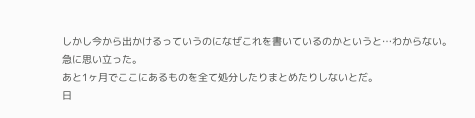しかし今から出かけるっていうのになぜこれを書いているのかというと…わからない。
急に思い立った。
あと1ヶ月でここにあるものを全て処分したりまとめたりしないとだ。
日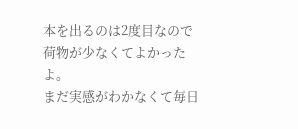本を出るのは2度目なので荷物が少なくてよかったよ。
まだ実感がわかなくて毎日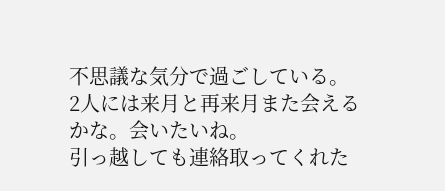不思議な気分で過ごしている。
2人には来月と再来月また会えるかな。会いたいね。
引っ越しても連絡取ってくれた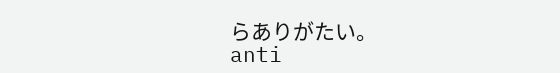らありがたい。
anti